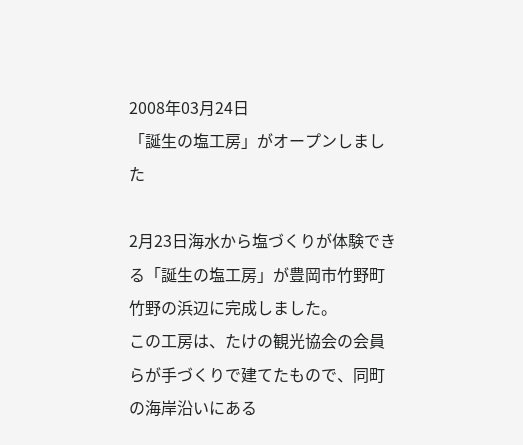2008年03月24日
「誕生の塩工房」がオープンしました

2月23日海水から塩づくりが体験できる「誕生の塩工房」が豊岡市竹野町竹野の浜辺に完成しました。
この工房は、たけの観光協会の会員らが手づくりで建てたもので、同町の海岸沿いにある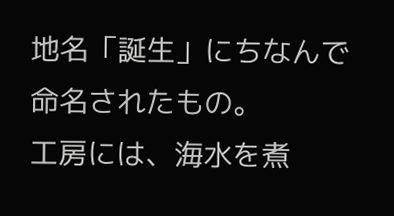地名「誕生」にちなんで命名されたもの。
工房には、海水を煮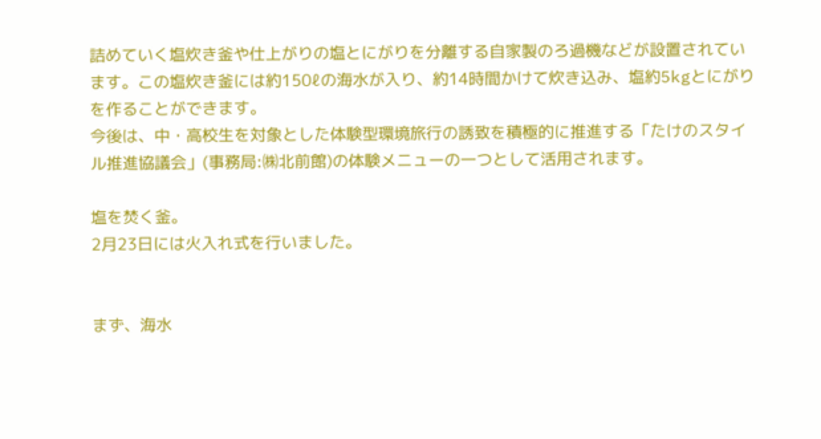詰めていく塩炊き釜や仕上がりの塩とにがりを分離する自家製のろ過機などが設置されています。この塩炊き釜には約150ℓの海水が入り、約14時間かけて炊き込み、塩約5kgとにがりを作ることができます。
今後は、中・高校生を対象とした体験型環境旅行の誘致を積極的に推進する「たけのスタイル推進協議会」(事務局:㈱北前館)の体験メニューの一つとして活用されます。

塩を焚く釜。
2月23日には火入れ式を行いました。


まず、海水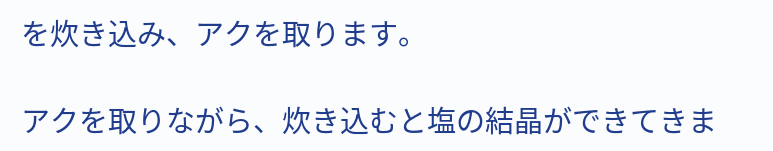を炊き込み、アクを取ります。

アクを取りながら、炊き込むと塩の結晶ができてきま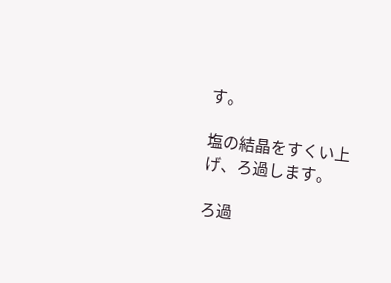す。

塩の結晶をすくい上げ、ろ過します。

ろ過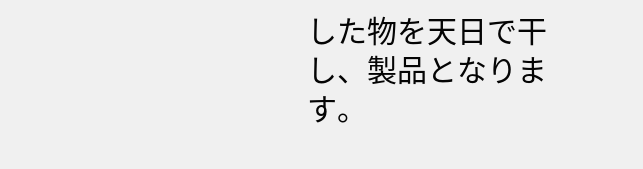した物を天日で干し、製品となります。